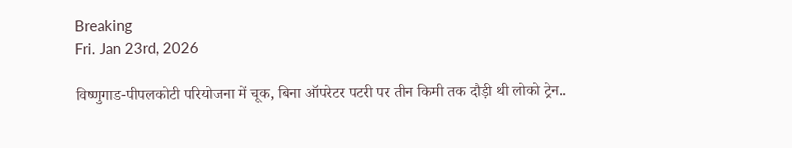Breaking
Fri. Jan 23rd, 2026

विष्णुगाड-पीपलकोटी परियोजना में चूक, बिना ऑपरेटर पटरी पर तीन किमी तक दौड़ी थी लोको ट्रेन..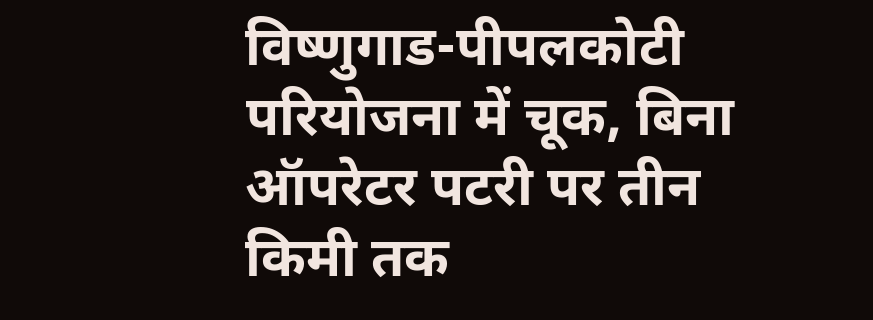विष्णुगाड-पीपलकोटी परियोजना में चूक, बिना ऑपरेटर पटरी पर तीन किमी तक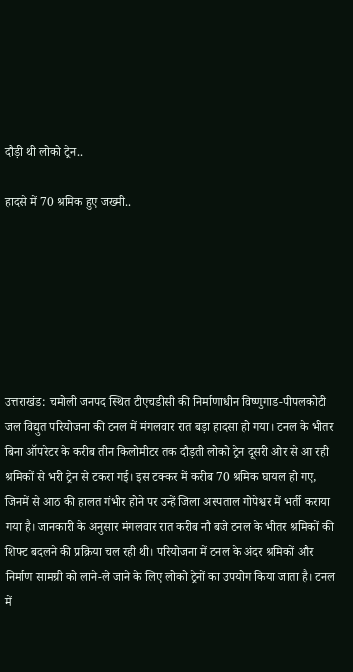दौड़ी थी लोको ट्रेन..

हादसे में 70 श्रमिक हुए जख्मी..







उत्तराखंड: चमोली जनपद स्थित टीएचडीसी की निर्माणाधीन विष्णुगाड-पीपलकोटी जल विद्युत परियोजना की टनल में मंगलवार रात बड़ा हादसा हो गया। टनल के भीतर बिना ऑपरेटर के करीब तीन किलोमीटर तक दौड़ती लोको ट्रेन दूसरी ओर से आ रही श्रमिकों से भरी ट्रेन से टकरा गई। इस टक्कर में करीब 70 श्रमिक घायल हो गए, जिनमें से आठ की हालत गंभीर होने पर उन्हें जिला अस्पताल गोपेश्वर में भर्ती कराया गया है। जानकारी के अनुसार मंगलवार रात करीब नौ बजे टनल के भीतर श्रमिकों की शिफ्ट बदलने की प्रक्रिया चल रही थी। परियोजना में टनल के अंदर श्रमिकों और निर्माण सामग्री को लाने-ले जाने के लिए लोको ट्रेनों का उपयोग किया जाता है। टनल में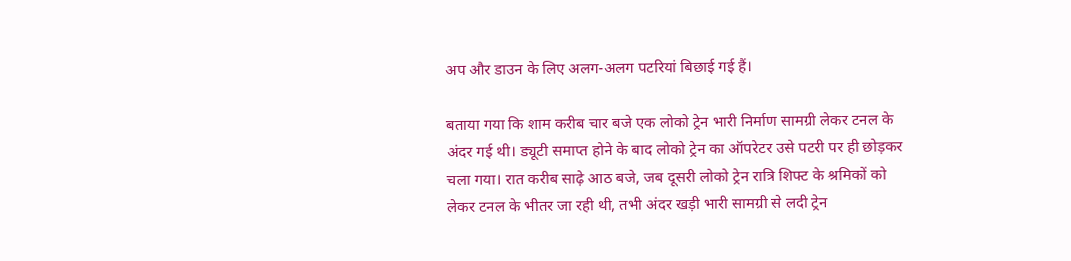अप और डाउन के लिए अलग-अलग पटरियां बिछाई गई हैं।

बताया गया कि शाम करीब चार बजे एक लोको ट्रेन भारी निर्माण सामग्री लेकर टनल के अंदर गई थी। ड्यूटी समाप्त होने के बाद लोको ट्रेन का ऑपरेटर उसे पटरी पर ही छोड़कर चला गया। रात करीब साढ़े आठ बजे, जब दूसरी लोको ट्रेन रात्रि शिफ्ट के श्रमिकों को लेकर टनल के भीतर जा रही थी, तभी अंदर खड़ी भारी सामग्री से लदी ट्रेन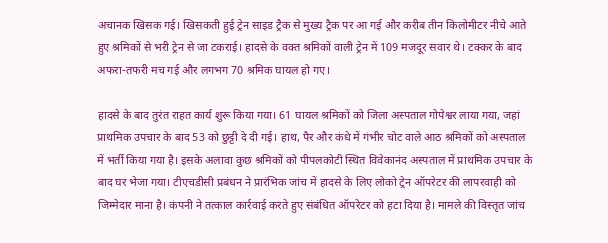अचानक खिसक गई। खिसकती हुई ट्रेन साइड ट्रैक से मुख्य ट्रैक पर आ गई और करीब तीन किलोमीटर नीचे आते हुए श्रमिकों से भरी ट्रेन से जा टकराई। हादसे के वक्त श्रमिकों वाली ट्रेन में 109 मजदूर सवार थे। टक्कर के बाद अफरा-तफरी मच गई और लगभग 70 श्रमिक घायल हो गए।

हादसे के बाद तुरंत राहत कार्य शुरू किया गया। 61 घायल श्रमिकों को जिला अस्पताल गोपेश्वर लाया गया, जहां प्राथमिक उपचार के बाद 53 को छुट्टी दे दी गई। हाथ, पैर और कंधे में गंभीर चोट वाले आठ श्रमिकों को अस्पताल में भर्ती किया गया है। इसके अलावा कुछ श्रमिकों को पीपलकोटी स्थित विवेकानंद अस्पताल में प्राथमिक उपचार के बाद घर भेजा गया। टीएचडीसी प्रबंधन ने प्रारंभिक जांच में हादसे के लिए लोको ट्रेन ऑपरेटर की लापरवाही को जिम्मेदार माना है। कंपनी ने तत्काल कार्रवाई करते हुए संबंधित ऑपरेटर को हटा दिया है। मामले की विस्तृत जांच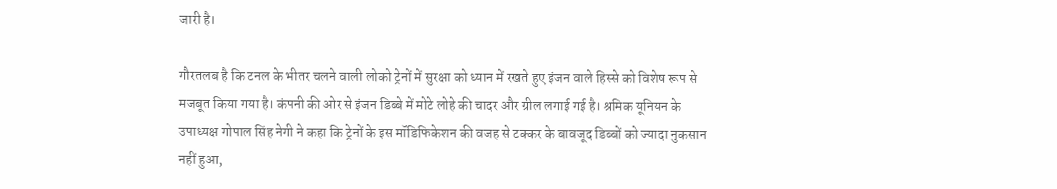जारी है।

गौरतलब है कि टनल के भीतर चलने वाली लोको ट्रेनों में सुरक्षा को ध्यान में रखते हुए इंजन वाले हिस्से को विशेष रूप से मजबूत किया गया है। कंपनी की ओर से इंजन डिब्बे में मोटे लोहे की चादर और ग्रील लगाई गई है। श्रमिक यूनियन के उपाध्यक्ष गोपाल सिंह नेगी ने कहा कि ट्रेनों के इस मॉडिफिकेशन की वजह से टक्कर के बावजूद डिब्बों को ज्यादा नुकसान नहीं हुआ,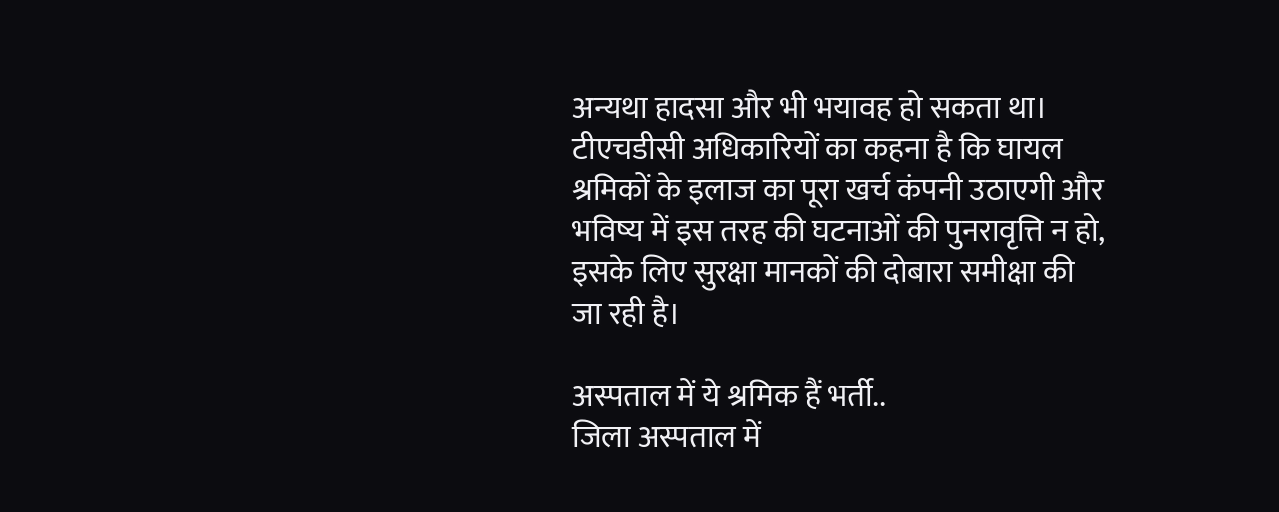अन्यथा हादसा और भी भयावह हो सकता था। टीएचडीसी अधिकारियों का कहना है कि घायल श्रमिकों के इलाज का पूरा खर्च कंपनी उठाएगी और भविष्य में इस तरह की घटनाओं की पुनरावृत्ति न हो, इसके लिए सुरक्षा मानकों की दोबारा समीक्षा की जा रही है।

अस्पताल में ये श्रमिक हैं भर्ती..
जिला अस्पताल में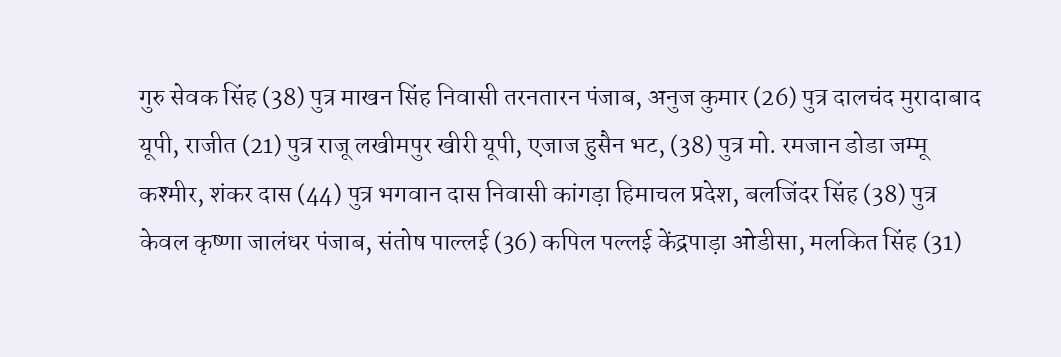गुरु सेवक सिंह (38) पुत्र माखन सिंह निवासी तरनतारन पंजाब, अनुज कुमार (26) पुत्र दालचंद मुरादाबाद यूपी, राजीत (21) पुत्र राजू लखीमपुर खीरी यूपी, एजाज हुसैन भट, (38) पुत्र मो. रमजान डोडा जम्मू कश्मीर, शंकर दास (44) पुत्र भगवान दास निवासी कांगड़ा हिमाचल प्रदेश, बलजिंदर सिंह (38) पुत्र केवल कृष्णा जालंधर पंजाब, संतोष पाल्लई (36) कपिल पल्लई केंद्रपाड़ा ओडीसा, मलकित सिंह (31)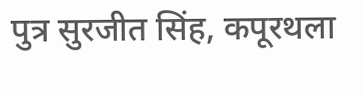पुत्र सुरजीत सिंह, कपूरथला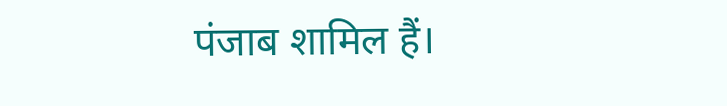पंजाब शामिल हैं।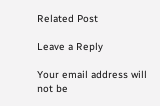Related Post

Leave a Reply

Your email address will not be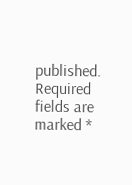published. Required fields are marked *